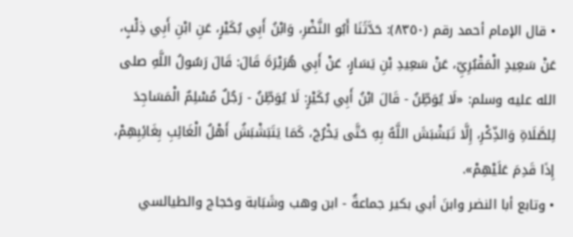• قال الإمام أحمد رقم (٨٣٥٠): حَدَّثَنَا أَبُو النَّضْرِ، وَابْنُ أَبِي بُكَيْرٍ، عَنِ ابْنِ أَبِي ذِئْبٍ، عَنْ سَعِيدٍ الْمَقْبُرِيِّ، عَنْ سَعِيدِ بْنِ يَسَارٍ، عَنْ أَبِي هُرَيْرَةَ قَالَ: قَالَ رَسُولُ اللَّهِ صلى الله عليه وسلم: «لَا يُوَطِّنُ - قَالَ ابْنُ أَبِي بُكَيْرٍ: لَا يُوَطِّنُ - رَجُلٌ مُسْلِمٌ الْمَسَاجِدَ لِلصَّلَاةِ وَالذِّكْرِ، إِلَّا تَبَشْبَشَ اللَّهُ بِهِ حَتَّى يَخْرُجَ، كَمَا يَتَبَشْبَشُ أَهْلُ الْغَائِبِ بِغَائِبِهِمْ، إِذَا قَدِمَ عَلَيْهِمْ».
• وتابع أبا النضر وابنَ أبي بكير جماعةٌ - ابن وهب وشَبَابة وحَجاج والطيالسي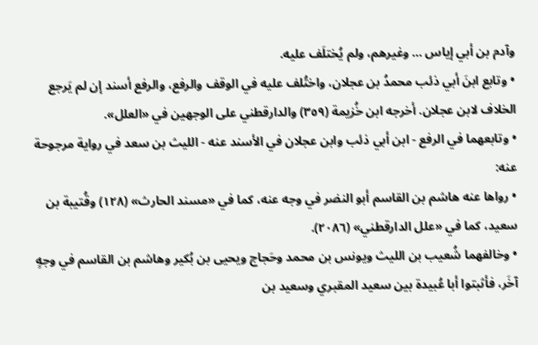وآدم بن أبي إياس … وغيرهم، ولم يُختلَف عليه.
• وتابع ابنَ أبي ذئب محمدُ بن عجلان، واختُلف عليه في الوقف والرفع، والرفع أسند إن لم يَرجع الخلاف لابن عجلان. أخرجه ابن خُزيمة (٣٥٩) والدارقطني على الوجهين في «العلل».
• وتابعهما في الرفع - ابن أبي ذئب وابن عجلان في الأسند عنه - الليث بن سعد في رواية مرجوحة عنه:
• رواها عنه هاشم بن القاسم أبو النضر في وجه عنه، كما في «مسند الحارث» (١٢٨) وقُتيبة بن سعيد، كما في «علل الدارقطني» (٢٠٨٦).
• وخالفهما شُعيب بن الليث ويونس بن محمد وحَجاج ويحيى بن بُكير وهاشم بن القاسم في وجهٍ آخَر، فأثبتوا أبا عُبيدة بين سعيد المقبري وسعيد بن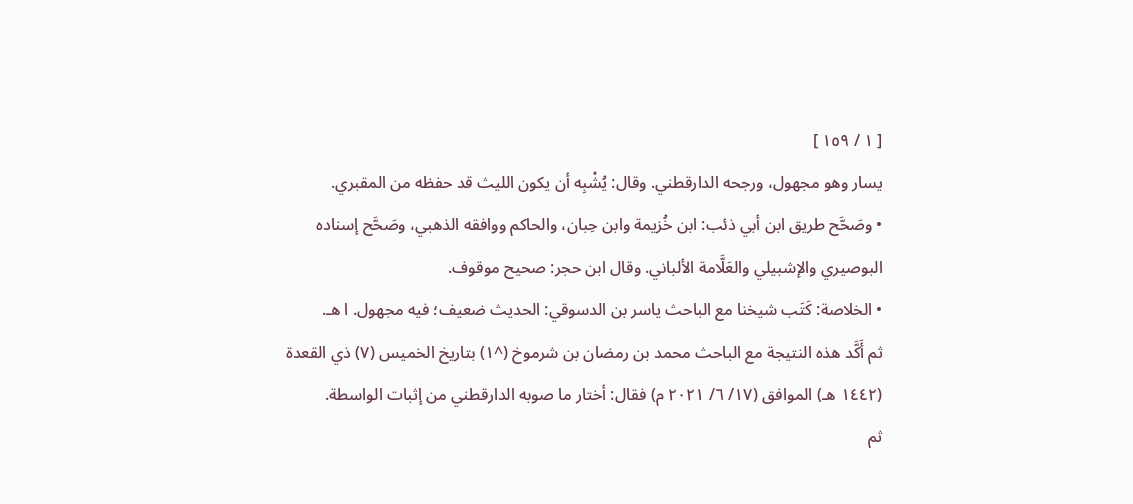[ ١ / ١٥٩ ]
يسار وهو مجهول، ورجحه الدارقطني. وقال: يُشْبِه أن يكون الليث قد حفظه من المقبري.
• وصَحَّح طريق ابن أبي ذئب: ابن خُزيمة وابن حِبان، والحاكم ووافقه الذهبي، وصَحَّح إسناده البوصيري والإشبيلي والعَلَّامة الألباني. وقال ابن حجر: صحيح موقوف.
• الخلاصة: كَتَب شيخنا مع الباحث ياسر بن الدسوقي: الحديث ضعيف؛ فيه مجهول. ا هـ.
ثم أَكَّد هذه النتيجة مع الباحث محمد بن رمضان بن شرموخ (^١) بتاريخ الخميس (٧) ذي القعدة (١٤٤٢ هـ) الموافق (١٧/ ٦/ ٢٠٢١ م) فقال: أختار ما صوبه الدارقطني من إثبات الواسطة.
ثم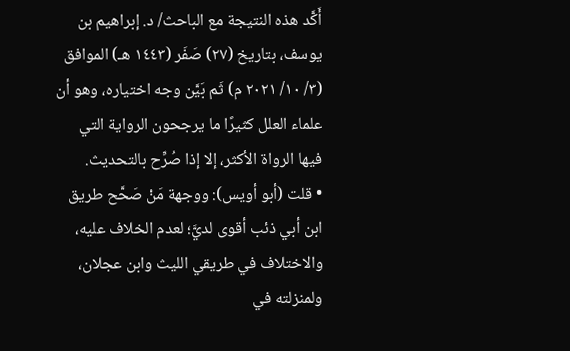أَكَّد هذه النتيجة مع الباحث/ د. إبراهيم بن يوسف، بتاريخ (٢٧) صَفَر (١٤٤٣ هـ) الموافق (٣/ ١٠/ ٢٠٢١ م) ثَم بَيَّن وجه اختياره، وهو أن علماء العلل كثيرًا ما يرجحون الرواية التي فيها الرواة الأكثر، إلا إذا صُرِّح بالتحديث.
• قلت (أبو أويس): ووجهة مَنْ صَحَّح طريق ابن أبي ذئب أقوى لديَّ؛ لعدم الخلاف عليه، والاختلاف في طريقي الليث وابن عجلان، ولمنزلته في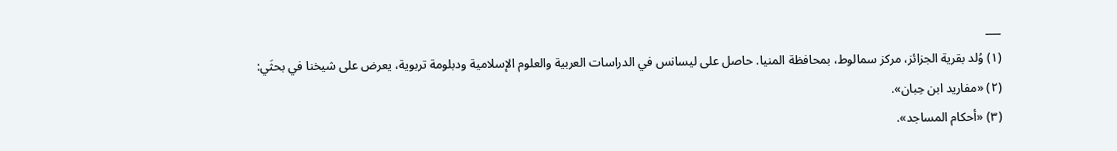___
(١) وُلد بقرية الجزائز، مركز سمالوط، بمحافظة المنيا. حاصل على ليسانس في الدراسات العربية والعلوم الإسلامية ودبلومة تربوية، يعرض على شيخنا في بحثَي:
(٢) «مفاريد ابن حِبان».
(٣) «أحكام المساجد».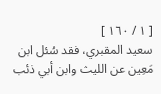[ ١ / ١٦٠ ]
سعيد المقبري، فقد سُئل ابن مَعِين عن الليث وابن أبي ذئب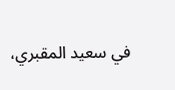في سعيد المقبري،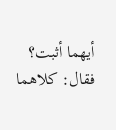أيهما أثبت؟ فقال: كلاهما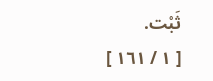ثَبْت.
[ ١ / ١٦١ ]